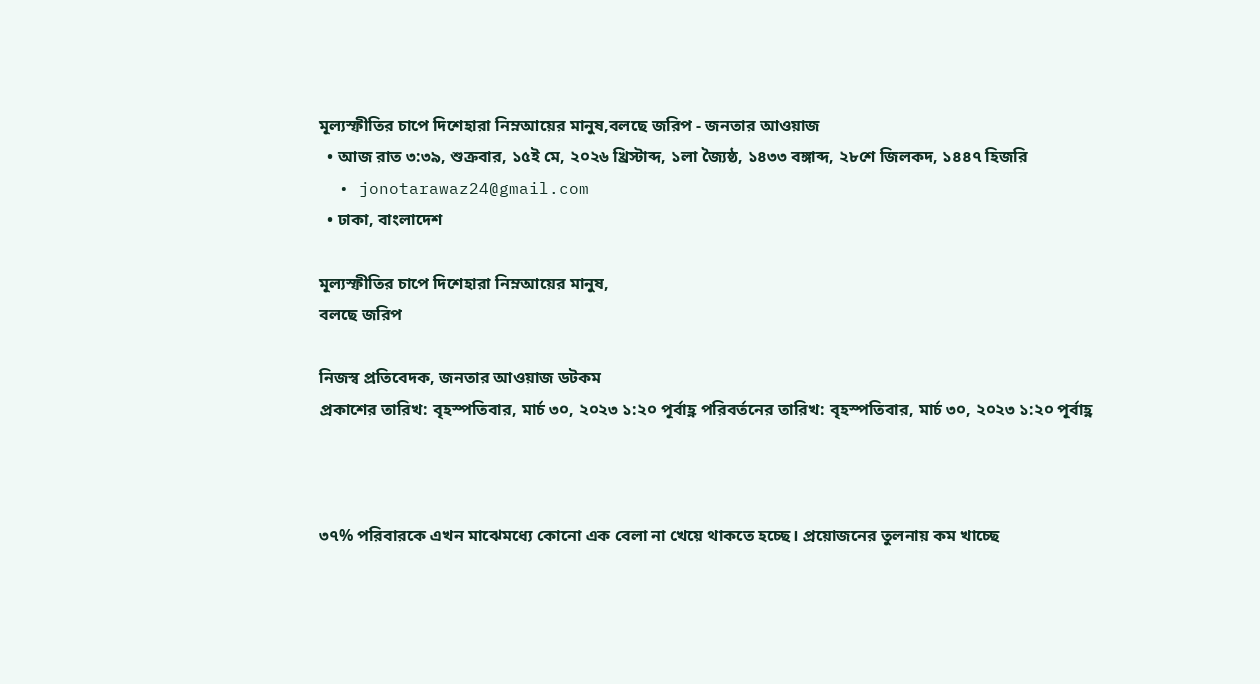মূল্যস্ফীতির চাপে দিশেহারা নিম্নআয়ের মানুষ,বলছে জরিপ - জনতার আওয়াজ
  • আজ রাত ৩:৩৯, শুক্রবার, ১৫ই মে, ২০২৬ খ্রিস্টাব্দ, ১লা জ্যৈষ্ঠ, ১৪৩৩ বঙ্গাব্দ, ২৮শে জিলকদ, ১৪৪৭ হিজরি
  • jonotarawaz24@gmail.com
  • ঢাকা, বাংলাদেশ

মূল্যস্ফীতির চাপে দিশেহারা নিম্নআয়ের মানুষ,
বলছে জরিপ

নিজস্ব প্রতিবেদক, জনতার আওয়াজ ডটকম
প্রকাশের তারিখ: বৃহস্পতিবার, মার্চ ৩০, ২০২৩ ১:২০ পূর্বাহ্ণ পরিবর্তনের তারিখ: বৃহস্পতিবার, মার্চ ৩০, ২০২৩ ১:২০ পূর্বাহ্ণ



৩৭% পরিবারকে এখন মাঝেমধ্যে কোনো এক বেলা না খেয়ে থাকতে হচ্ছে। প্রয়োজনের তুলনায় কম খাচ্ছে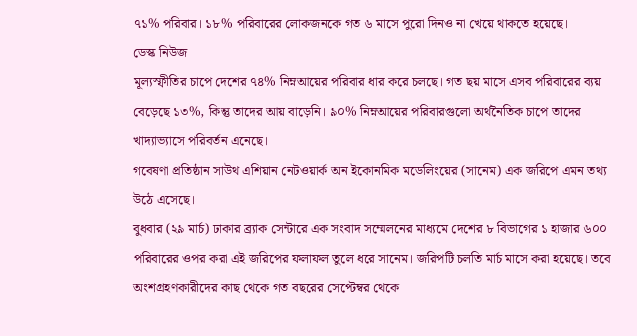৭১% পরিবার। ১৮% পরিবারের লোকজনকে গত ৬ মাসে পুরো দিনও না খেয়ে থাকতে হয়েছে।
ডেস্ক নিউজ
মূল্যস্ফীতির চাপে দেশের ৭৪% নিম্নআয়ের পরিবার ধার করে চলছে। গত ছয় মাসে এসব পরিবারের ব্যয় বেড়েছে ১৩%, কিন্তু তাদের আয় বাড়েনি। ৯০% নিম্নআয়ের পরিবারগুলো অর্থনৈতিক চাপে তাদের খাদ্যাভ্যাসে পরিবর্তন এনেছে।
গবেষণা প্রতিষ্ঠান সাউথ এশিয়ান নেটওয়ার্ক অন ইকোনমিক মডেলিংয়ের (সানেম) এক জরিপে এমন তথ্য উঠে এসেছে।
বুধবার (২৯ মার্চ) ঢাকার ব্র্যাক সেন্টারে এক সংবাদ সম্মেলনের মাধ্যমে দেশের ৮ বিভাগের ১ হাজার ৬০০ পরিবারের ওপর করা এই জরিপের ফলাফল তুলে ধরে সানেম। জরিপটি চলতি মার্চ মাসে করা হয়েছে। তবে অংশগ্রহণকারীদের কাছ থেকে গত বছরের সেপ্টেম্বর থেকে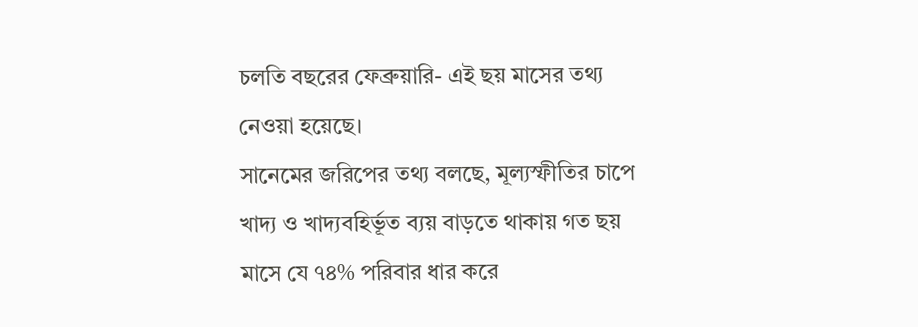চলতি বছরের ফেব্রুয়ারি- এই ছয় মাসের তথ্য নেওয়া হয়েছে।
সানেমের জরিপের তথ্য বলছে, মূল্যস্ফীতির চাপে খাদ্য ও খাদ্যবহির্ভূত ব্যয় বাড়তে থাকায় গত ছয় মাসে যে ৭৪% পরিবার ধার করে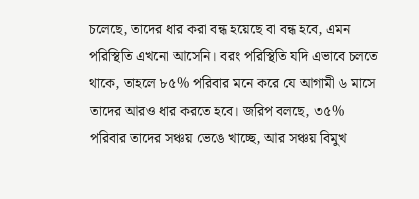চলেছে, তাদের ধার করা বন্ধ হয়েছে বা বন্ধ হবে, এমন পরিস্থিতি এখনো আসেনি। বরং পরিস্থিতি যদি এভাবে চলতে থাকে, তাহলে ৮৫% পরিবার মনে করে যে আগামী ৬ মাসে তাদের আরও ধার করতে হবে। জরিপ বলছে, ৩৫% পরিবার তাদের সঞ্চয় ভেঙে খাচ্ছে, আর সঞ্চয় বিমুখ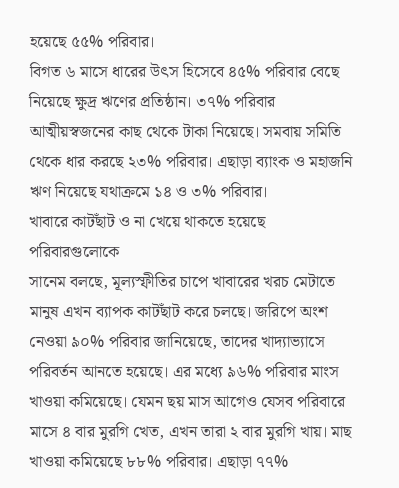হয়েছে ৫৫% পরিবার।
বিগত ৬ মাসে ধারের উৎস হিসেবে ৪৫% পরিবার বেছে নিয়েছে ক্ষুদ্র ঋণের প্রতিষ্ঠান। ৩৭% পরিবার আত্মীয়স্বজনের কাছ থেকে টাকা নিয়েছে। সমবায় সমিতি থেকে ধার করছে ২৩% পরিবার। এছাড়া ব্যাংক ও মহাজনি ঋণ নিয়েছে যথাক্রমে ১৪ ও ৩% পরিবার।
খাবারে কাটছাঁট ও না খেয়ে থাকতে হয়েছে পরিবারগুলোকে
সানেম বলছে, মূল্যস্ফীতির চাপে খাবারের খরচ মেটাতে মানুষ এখন ব্যাপক কাটছাঁট করে চলছে। জরিপে অংশ নেওয়া ৯০% পরিবার জানিয়েছে, তাদের খাদ্যাভ্যাসে পরিবর্তন আনতে হয়েছে। এর মধ্যে ৯৬% পরিবার মাংস খাওয়া কমিয়েছে। যেমন ছয় মাস আগেও যেসব পরিবারে মাসে ৪ বার মুরগি খেত, এখন তারা ২ বার মুরগি খায়। মাছ খাওয়া কমিয়েছে ৮৮% পরিবার। এছাড়া ৭৭%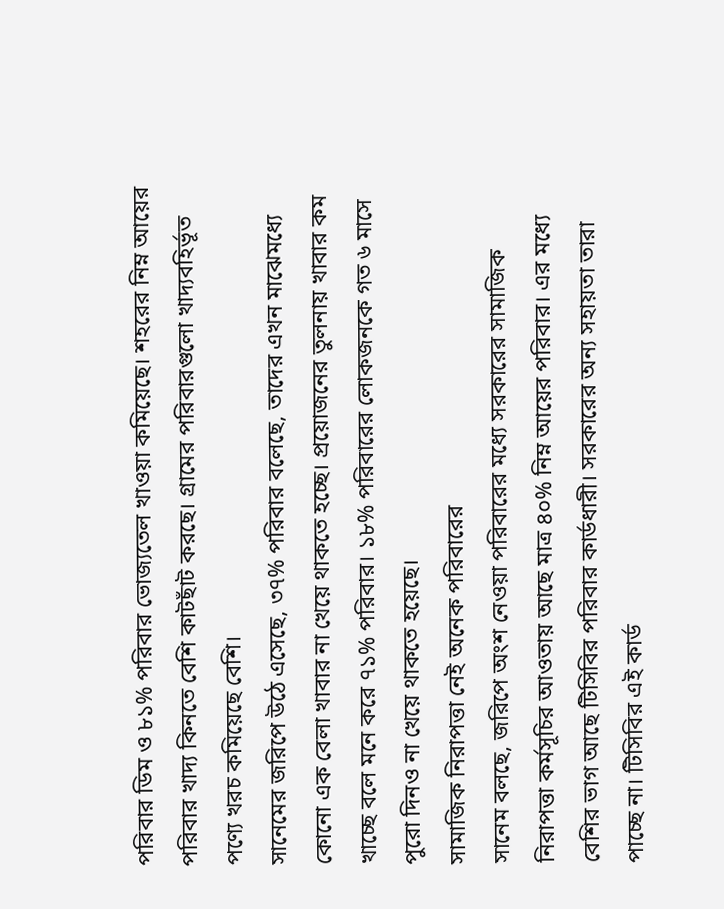পরিবার ডিম ও ৮১% পরিবার ভোজ্যতেল খাওয়া কমিয়েছে। শহরের নিম্ন আয়ের পরিবার খাদ্য কিনতে বেশি কাটছাঁট করছে। গ্রামের পরিবারগুলো খাদ্যবহির্ভূত পণ্যে খরচ কমিয়েছে বেশি।
সানেমের জরিপে উঠে এসেছে, ৩৭% পরিবার বলেছে, তাদের এখন মাঝেমধ্যে কোনো এক বেলা খাবার না খেয়ে থাকতে হচ্ছে। প্রয়োজনের তুলনায় খাবার কম খাচ্ছে বলে মনে করে ৭১% পরিবার। ১৮% পরিবারের লোকজনকে গত ৬ মাসে পুরো দিনও না খেয়ে থাকতে হয়েছে।
সামাজিক নিরাপত্তা নেই অনেক পরিবারের
সানেম বলছে, জরিপে অংশ নেওয়া পরিবারের মধ্যে সরকারের সামাজিক নিরাপত্তা কর্মসূচির আওতায় আছে মাত্র ৪০% নিম্ন আয়ের পরিবার। এর মধ্যে বেশির ভাগ আছে টিসিবির পরিবার কার্ডধারী। সরকারের অন্য সহায়তা তারা পাচ্ছে না। টিসিবির এই কার্ড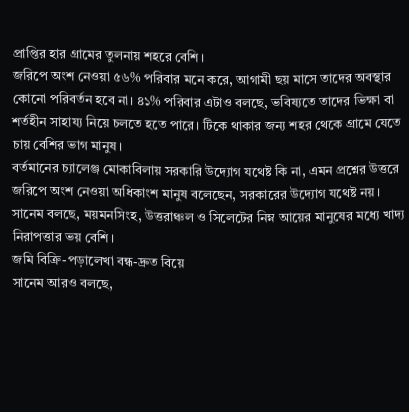প্রাপ্তির হার গ্রামের তুলনায় শহরে বেশি।
জরিপে অংশ নেওয়া ৫৬% পরিবার মনে করে, আগামী ছয় মাসে তাদের অবস্থার কোনো পরিবর্তন হবে না। ৪১% পরিবার এটাও বলছে, ভবিষ্যতে তাদের ভিক্ষা বা শর্তহীন সাহায্য নিয়ে চলতে হতে পারে। টিকে থাকার জন্য শহর থেকে গ্রামে যেতে চায় বেশির ভাগ মানুষ।
বর্তমানের চ্যালেঞ্জ মোকাবিলায় সরকারি উদ্যোগ যথেষ্ট কি না, এমন প্রশ্নের উত্তরে জরিপে অংশ নেওয়া অধিকাংশ মানুষ বলেছেন, সরকারের উদ্যোগ যথেষ্ট নয়। সানেম বলছে, ময়মনসিংহ, উত্তরাঞ্চল ও সিলেটের নিম্ন আয়ের মানুষের মধ্যে খাদ্য নিরাপত্তার ভয় বেশি।
জমি বিক্রি-পড়ালেখা বন্ধ-দ্রুত বিয়ে
সানেম আরও বলছে,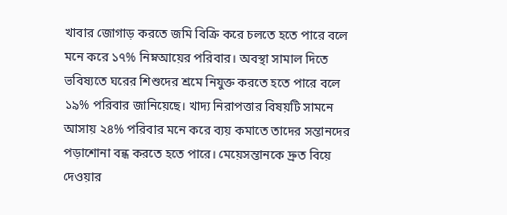খাবার জোগাড় করতে জমি বিক্রি করে চলতে হতে পারে বলে মনে করে ১৭% নিম্নআয়ের পরিবার। অবস্থা সামাল দিতে ভবিষ্যতে ঘরের শিশুদের শ্রমে নিযুক্ত করতে হতে পারে বলে ১৯% পরিবার জানিয়েছে। খাদ্য নিরাপত্তার বিষয়টি সামনে আসায় ২৪% পরিবার মনে করে ব্যয় কমাতে তাদের সন্তানদের পড়াশোনা বন্ধ করতে হতে পারে। মেয়েসন্তানকে দ্রুত বিয়ে দেওয়ার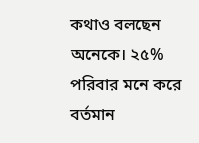কথাও বলছেন অনেকে। ২৫% পরিবার মনে করে বর্তমান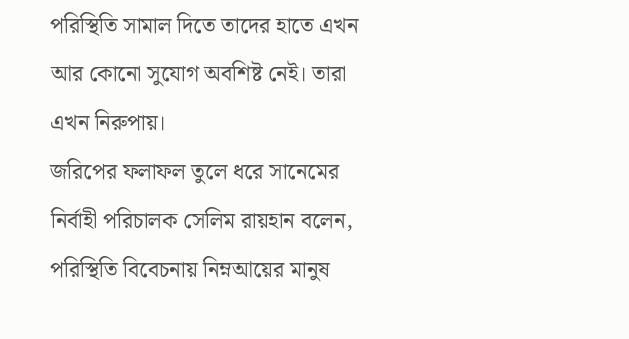পরিস্থিতি সামাল দিতে তাদের হাতে এখন আর কোনো সুযোগ অবশিষ্ট নেই। তারা এখন নিরুপায়।
জরিপের ফলাফল তুলে ধরে সানেমের নির্বাহী পরিচালক সেলিম রায়হান বলেন, পরিস্থিতি বিবেচনায় নিম্নআয়ের মানুষ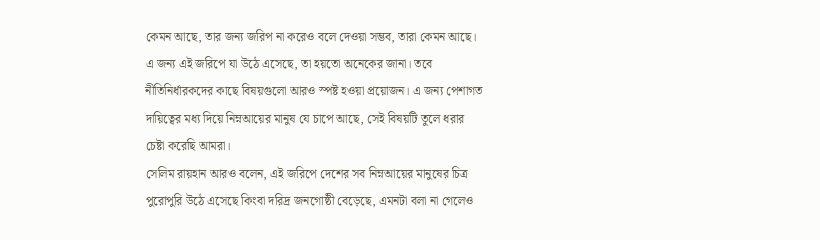কেমন আছে, তার জন্য জরিপ না করেও বলে দেওয়া সম্ভব, তারা কেমন আছে। এ জন্য এই জরিপে যা উঠে এসেছে, তা হয়তো অনেকের জানা। তবে নীতিনির্ধারকদের কাছে বিষয়গুলো আরও স্পষ্ট হওয়া প্রয়োজন। এ জন্য পেশাগত দায়িত্বের মধ্য দিয়ে নিম্নআয়ের মানুষ যে চাপে আছে, সেই বিষয়টি তুলে ধরার চেষ্টা করেছি আমরা।
সেলিম রায়হান আরও বলেন, এই জরিপে দেশের সব নিম্নআয়ের মানুষের চিত্র পুরোপুরি উঠে এসেছে কিংবা দরিদ্র জনগোষ্ঠী বেড়েছে, এমনটা বলা না গেলেও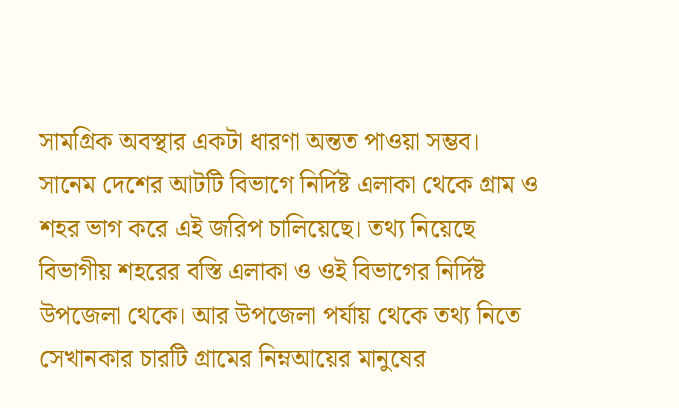সামগ্রিক অবস্থার একটা ধারণা অন্তত পাওয়া সম্ভব।
সানেম দেশের আটটি বিভাগে নির্দিষ্ট এলাকা থেকে গ্রাম ও শহর ভাগ করে এই জরিপ চালিয়েছে। তথ্য নিয়েছে বিভাগীয় শহরের বস্তি এলাকা ও ওই বিভাগের নির্দিষ্ট উপজেলা থেকে। আর উপজেলা পর্যায় থেকে তথ্য নিতে সেখানকার চারটি গ্রামের নিম্নআয়ের মানুষের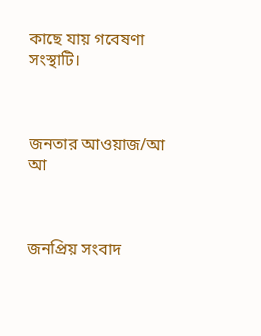কাছে যায় গবেষণা সংস্থাটি।



জনতার আওয়াজ/আ আ



জনপ্রিয় সংবাদ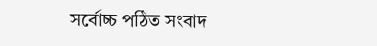সর্বোচ্চ পঠিত সংবাদ